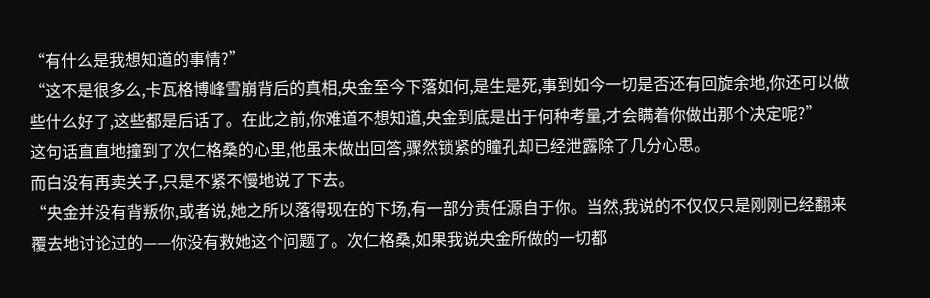“有什么是我想知道的事情?”
“这不是很多么,卡瓦格博峰雪崩背后的真相,央金至今下落如何,是生是死,事到如今一切是否还有回旋余地,你还可以做些什么好了,这些都是后话了。在此之前,你难道不想知道,央金到底是出于何种考量,才会瞒着你做出那个决定呢?”
这句话直直地撞到了次仁格桑的心里,他虽未做出回答,骤然锁紧的瞳孔却已经泄露除了几分心思。
而白没有再卖关子,只是不紧不慢地说了下去。
“央金并没有背叛你,或者说,她之所以落得现在的下场,有一部分责任源自于你。当然,我说的不仅仅只是刚刚已经翻来覆去地讨论过的——你没有救她这个问题了。次仁格桑,如果我说央金所做的一切都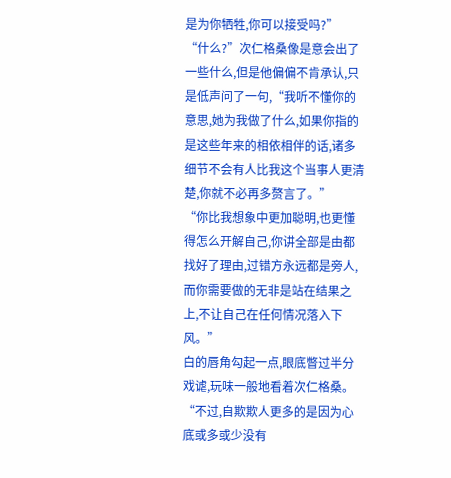是为你牺牲,你可以接受吗?”
“什么?”次仁格桑像是意会出了一些什么,但是他偏偏不肯承认,只是低声问了一句,“我听不懂你的意思,她为我做了什么,如果你指的是这些年来的相依相伴的话,诸多细节不会有人比我这个当事人更清楚,你就不必再多赘言了。”
“你比我想象中更加聪明,也更懂得怎么开解自己,你讲全部是由都找好了理由,过错方永远都是旁人,而你需要做的无非是站在结果之上,不让自己在任何情况落入下风。”
白的唇角勾起一点,眼底瞥过半分戏谑,玩味一般地看着次仁格桑。
“不过,自欺欺人更多的是因为心底或多或少没有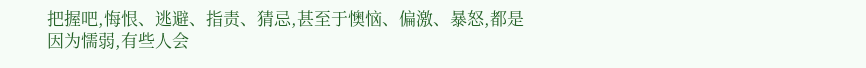把握吧,悔恨、逃避、指责、猜忌,甚至于懊恼、偏激、暴怒,都是因为懦弱,有些人会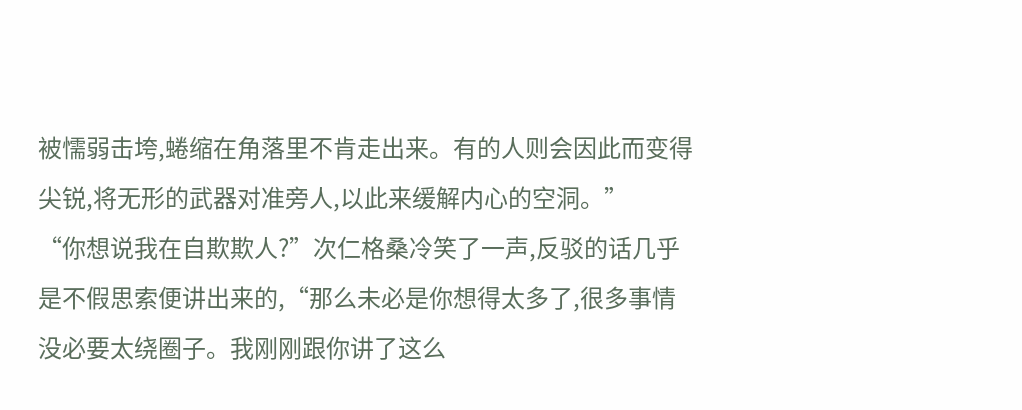被懦弱击垮,蜷缩在角落里不肯走出来。有的人则会因此而变得尖锐,将无形的武器对准旁人,以此来缓解内心的空洞。”
“你想说我在自欺欺人?”次仁格桑冷笑了一声,反驳的话几乎是不假思索便讲出来的,“那么未必是你想得太多了,很多事情没必要太绕圈子。我刚刚跟你讲了这么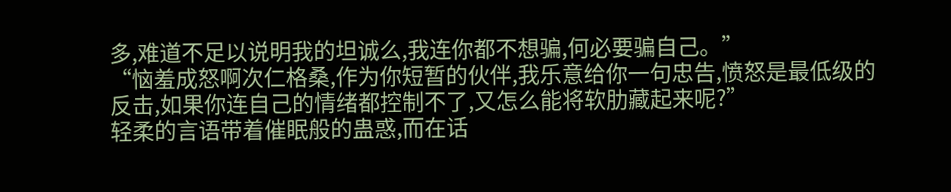多,难道不足以说明我的坦诚么,我连你都不想骗,何必要骗自己。”
“恼羞成怒啊次仁格桑,作为你短暂的伙伴,我乐意给你一句忠告,愤怒是最低级的反击,如果你连自己的情绪都控制不了,又怎么能将软肋藏起来呢?”
轻柔的言语带着催眠般的蛊惑,而在话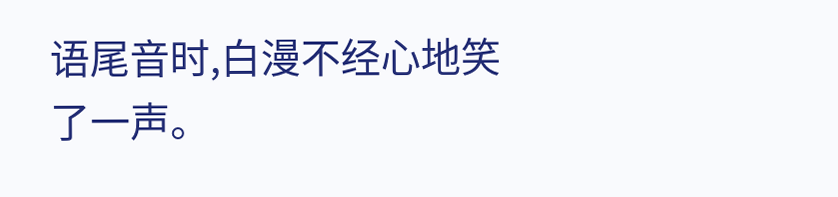语尾音时,白漫不经心地笑了一声。